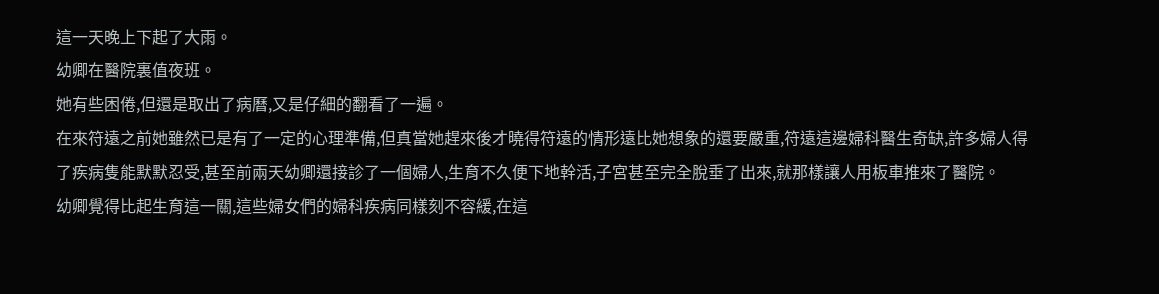這一天晚上下起了大雨。
幼卿在醫院裏值夜班。
她有些困倦,但還是取出了病曆,又是仔細的翻看了一遍。
在來符遠之前她雖然已是有了一定的心理準備,但真當她趕來後才曉得符遠的情形遠比她想象的還要嚴重,符遠這邊婦科醫生奇缺,許多婦人得了疾病隻能默默忍受,甚至前兩天幼卿還接診了一個婦人,生育不久便下地幹活,子宮甚至完全脫垂了出來,就那樣讓人用板車推來了醫院。
幼卿覺得比起生育這一關,這些婦女們的婦科疾病同樣刻不容緩,在這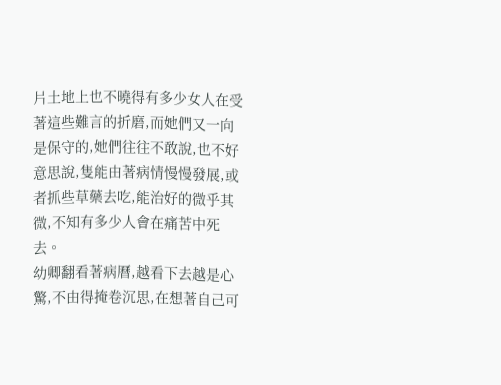片土地上也不曉得有多少女人在受著這些難言的折磨,而她們又一向是保守的,她們往往不敢說,也不好意思說,隻能由著病情慢慢發展,或者抓些草藥去吃,能治好的微乎其微,不知有多少人會在痛苦中死去。
幼卿翻看著病曆,越看下去越是心驚,不由得掩卷沉思,在想著自己可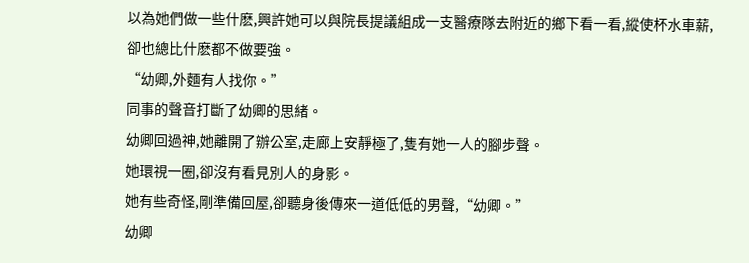以為她們做一些什麽,興許她可以與院長提議組成一支醫療隊去附近的鄉下看一看,縱使杯水車薪,卻也總比什麽都不做要強。
“幼卿,外麵有人找你。”
同事的聲音打斷了幼卿的思緒。
幼卿回過神,她離開了辦公室,走廊上安靜極了,隻有她一人的腳步聲。
她環視一圈,卻沒有看見別人的身影。
她有些奇怪,剛準備回屋,卻聽身後傳來一道低低的男聲,“幼卿。”
幼卿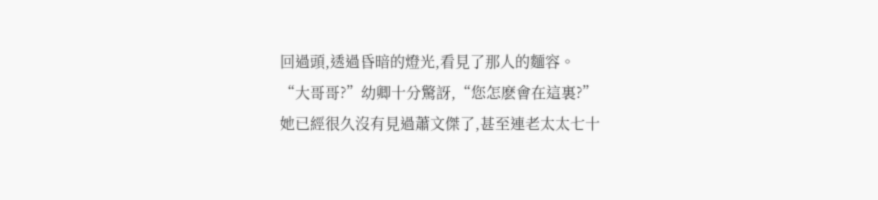回過頭,透過昏暗的燈光,看見了那人的麵容。
“大哥哥?”幼卿十分驚訝,“您怎麽會在這裏?”
她已經很久沒有見過蕭文傑了,甚至連老太太七十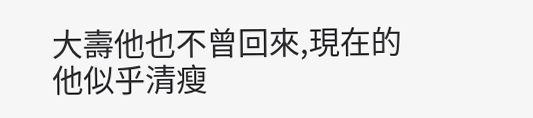大壽他也不曾回來,現在的他似乎清瘦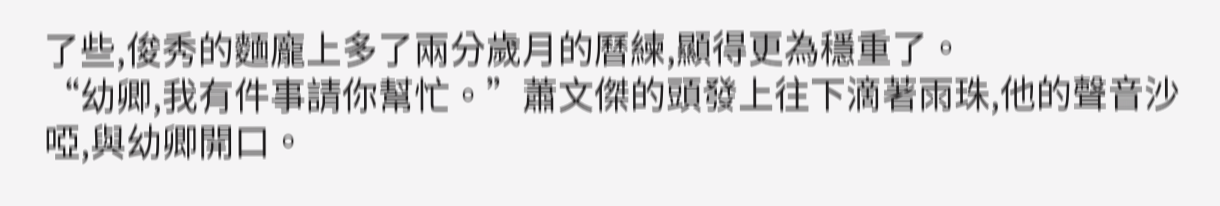了些,俊秀的麵龐上多了兩分歲月的曆練,顯得更為穩重了。
“幼卿,我有件事請你幫忙。”蕭文傑的頭發上往下滴著雨珠,他的聲音沙啞,與幼卿開口。